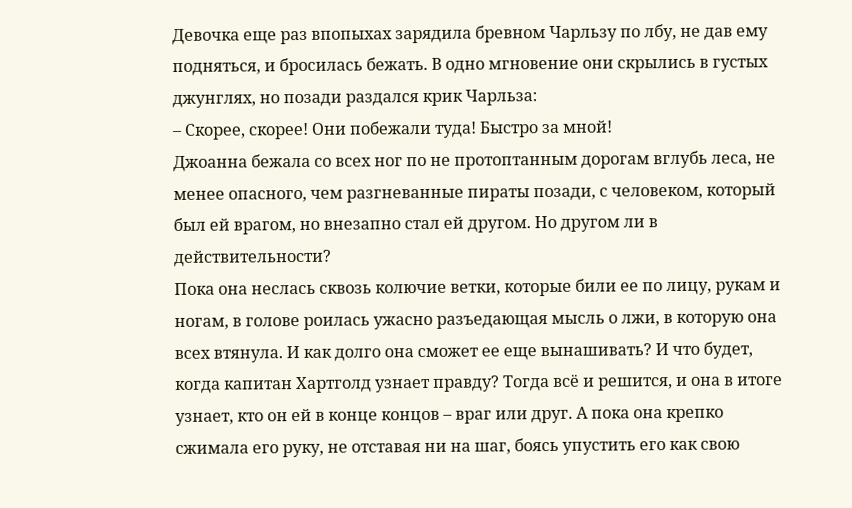Девочка еще раз впопыхах зарядила бревном Чарльзу по лбу, не дав ему подняться, и бросилась бежать. В одно мгновение они скрылись в густых джунглях, но позади раздался крик Чарльза:
– Скорее, скорее! Они побежали туда! Быстро за мной!
Джоанна бежала со всех ног по не протоптанным дорогам вглубь леса, не менее опасного, чем разгневанные пираты позади, с человеком, который был ей врагом, но внезапно стал ей другом. Но другом ли в действительности?
Пока она неслась сквозь колючие ветки, которые били ее по лицу, рукам и ногам, в голове роилась ужасно разъедающая мысль о лжи, в которую она всех втянула. И как долго она сможет ее еще вынашивать? И что будет, когда капитан Хартголд узнает правду? Тогда всё и решится, и она в итоге узнает, кто он ей в конце концов – враг или друг. А пока она крепко сжимала его руку, не отставая ни на шаг, боясь упустить его как свою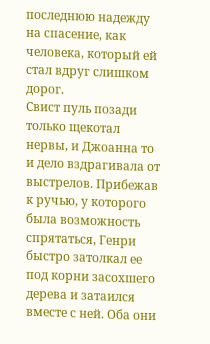последнюю надежду на спасение, как человека, который ей стал вдруг слишком дорог.
Свист пуль позади только щекотал нервы, и Джоанна то и дело вздрагивала от выстрелов. Прибежав к ручью, у которого была возможность спрятаться, Генри быстро затолкал ее под корни засохшего дерева и затаился вместе с ней. Оба они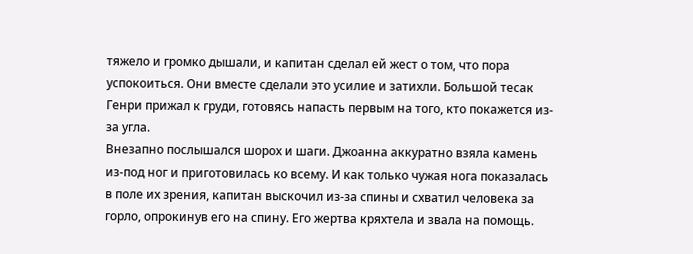тяжело и громко дышали, и капитан сделал ей жест о том, что пора успокоиться. Они вместе сделали это усилие и затихли. Большой тесак Генри прижал к груди, готовясь напасть первым на того, кто покажется из-за угла.
Внезапно послышался шорох и шаги. Джоанна аккуратно взяла камень из-под ног и приготовилась ко всему. И как только чужая нога показалась в поле их зрения, капитан выскочил из-за спины и схватил человека за горло, опрокинув его на спину. Его жертва кряхтела и звала на помощь.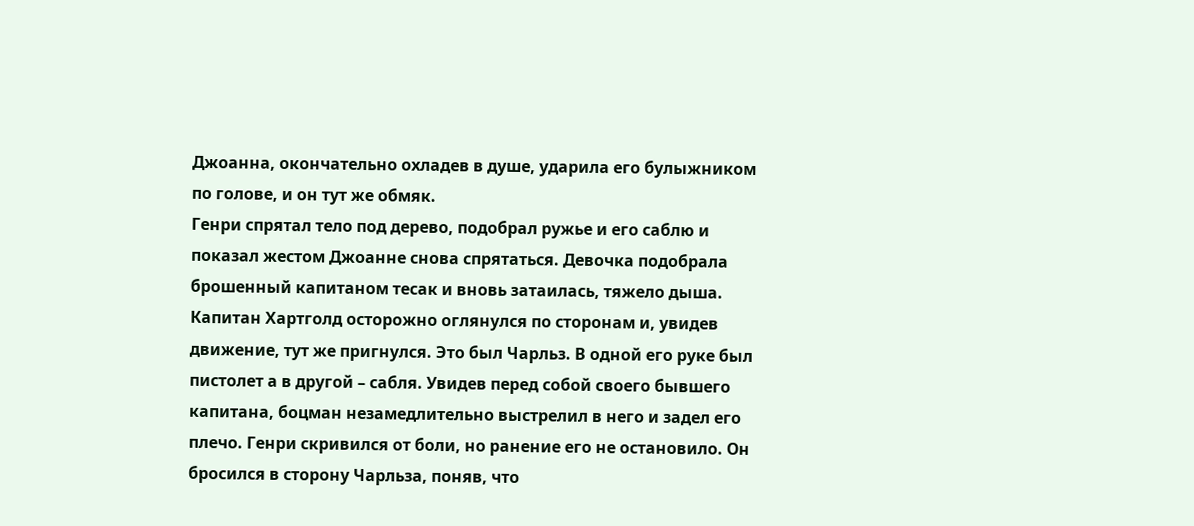Джоанна, окончательно охладев в душе, ударила его булыжником по голове, и он тут же обмяк.
Генри спрятал тело под дерево, подобрал ружье и его саблю и показал жестом Джоанне снова спрятаться. Девочка подобрала брошенный капитаном тесак и вновь затаилась, тяжело дыша.
Капитан Хартголд осторожно оглянулся по сторонам и, увидев движение, тут же пригнулся. Это был Чарльз. В одной его руке был пистолет а в другой – сабля. Увидев перед собой своего бывшего капитана, боцман незамедлительно выстрелил в него и задел его плечо. Генри скривился от боли, но ранение его не остановило. Он бросился в сторону Чарльза, поняв, что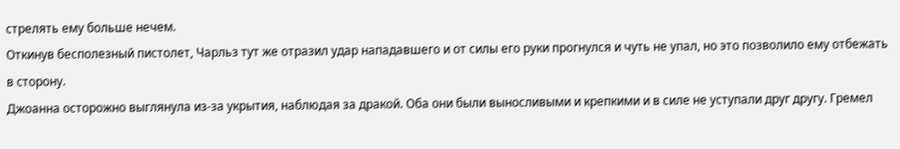стрелять ему больше нечем.
Откинув бесполезный пистолет, Чарльз тут же отразил удар нападавшего и от силы его руки прогнулся и чуть не упал, но это позволило ему отбежать в сторону.
Джоанна осторожно выглянула из-за укрытия, наблюдая за дракой. Оба они были выносливыми и крепкими и в силе не уступали друг другу. Гремел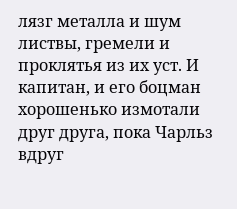лязг металла и шум листвы, гремели и проклятья из их уст. И капитан, и его боцман хорошенько измотали друг друга, пока Чарльз вдруг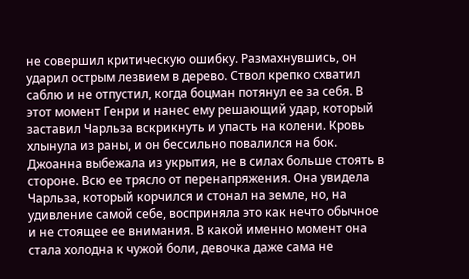не совершил критическую ошибку. Размахнувшись, он ударил острым лезвием в дерево. Ствол крепко схватил саблю и не отпустил, когда боцман потянул ее за себя. В этот момент Генри и нанес ему решающий удар, который заставил Чарльза вскрикнуть и упасть на колени. Кровь хлынула из раны, и он бессильно повалился на бок.
Джоанна выбежала из укрытия, не в силах больше стоять в стороне. Всю ее трясло от перенапряжения. Она увидела Чарльза, который корчился и стонал на земле, но, на удивление самой себе, восприняла это как нечто обычное и не стоящее ее внимания. В какой именно момент она стала холодна к чужой боли, девочка даже сама не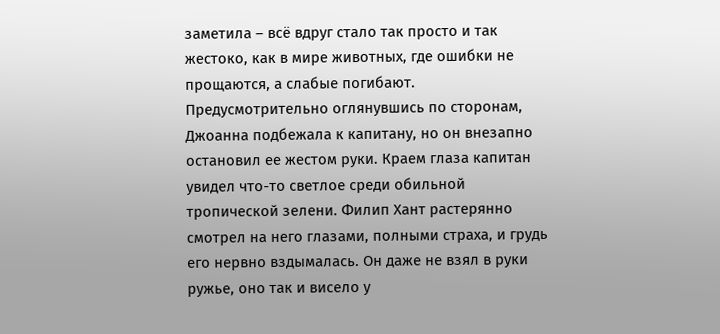заметила – всё вдруг стало так просто и так жестоко, как в мире животных, где ошибки не прощаются, а слабые погибают.
Предусмотрительно оглянувшись по сторонам, Джоанна подбежала к капитану, но он внезапно остановил ее жестом руки. Краем глаза капитан увидел что-то светлое среди обильной тропической зелени. Филип Хант растерянно смотрел на него глазами, полными страха, и грудь его нервно вздымалась. Он даже не взял в руки ружье, оно так и висело у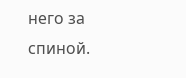него за спиной.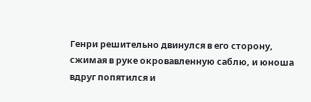Генри решительно двинулся в его сторону, сжимая в руке окровавленную саблю, и юноша вдруг попятился и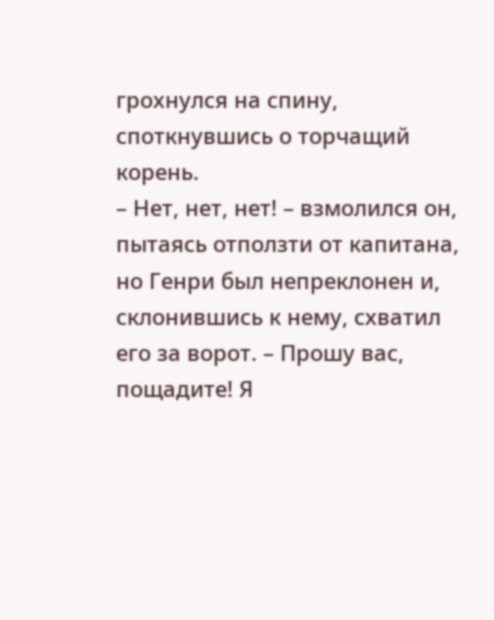грохнулся на спину, споткнувшись о торчащий корень.
– Нет, нет, нет! – взмолился он, пытаясь отползти от капитана, но Генри был непреклонен и, склонившись к нему, схватил его за ворот. – Прошу вас, пощадите! Я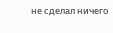не сделал ничего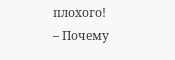плохого!
– Почему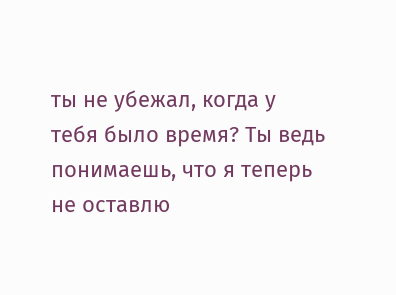ты не убежал, когда у тебя было время? Ты ведь понимаешь, что я теперь не оставлю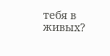тебя в живых?